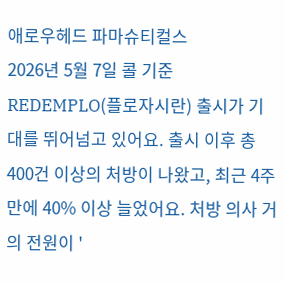애로우헤드 파마슈티컬스
2026년 5월 7일 콜 기준
REDEMPLO(플로자시란) 출시가 기대를 뛰어넘고 있어요. 출시 이후 총 400건 이상의 처방이 나왔고, 최근 4주 만에 40% 이상 늘었어요. 처방 의사 거의 전원이 '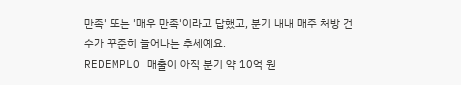만족' 또는 '매우 만족'이라고 답했고, 분기 내내 매주 처방 건수가 꾸준히 늘어나는 추세예요.
REDEMPLO 매출이 아직 분기 약 10억 원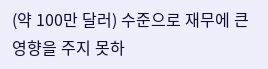(약 100만 달러) 수준으로 재무에 큰 영향을 주지 못하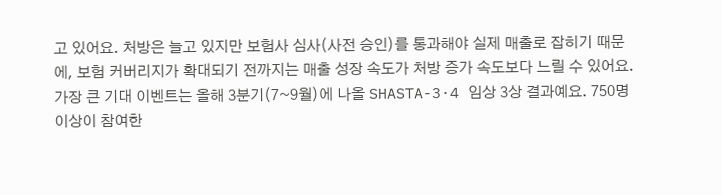고 있어요. 처방은 늘고 있지만 보험사 심사(사전 승인)를 통과해야 실제 매출로 잡히기 때문에, 보험 커버리지가 확대되기 전까지는 매출 성장 속도가 처방 증가 속도보다 느릴 수 있어요.
가장 큰 기대 이벤트는 올해 3분기(7~9월)에 나올 SHASTA-3·4 임상 3상 결과예요. 750명 이상이 참여한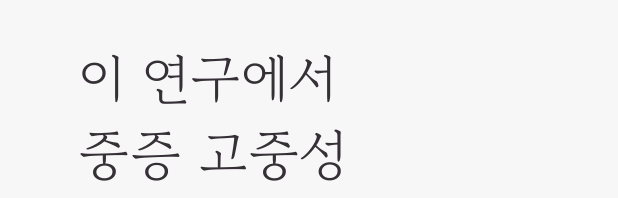이 연구에서 중증 고중성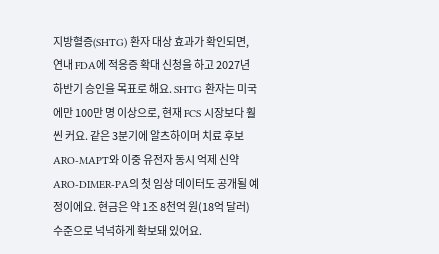지방혈증(SHTG) 환자 대상 효과가 확인되면, 연내 FDA에 적응증 확대 신청을 하고 2027년 하반기 승인을 목표로 해요. SHTG 환자는 미국에만 100만 명 이상으로, 현재 FCS 시장보다 훨씬 커요. 같은 3분기에 알츠하이머 치료 후보 ARO-MAPT와 이중 유전자 동시 억제 신약 ARO-DIMER-PA의 첫 임상 데이터도 공개될 예정이에요. 현금은 약 1조 8천억 원(18억 달러) 수준으로 넉넉하게 확보돼 있어요.